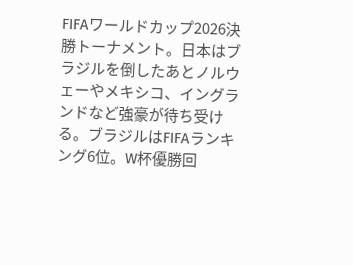FIFAワールドカップ2026決勝トーナメント。日本はブラジルを倒したあとノルウェーやメキシコ、イングランドなど強豪が待ち受ける。ブラジルはFIFAランキング6位。W杯優勝回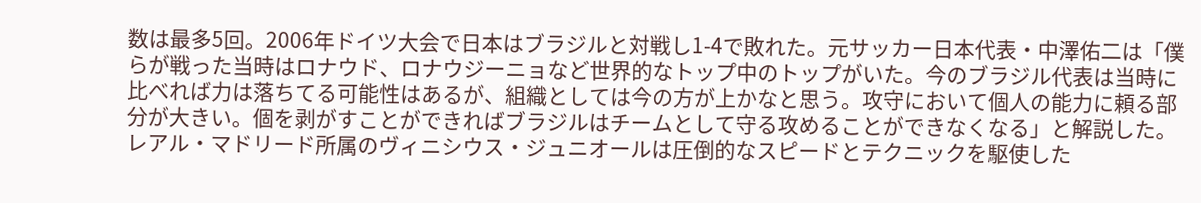数は最多5回。2006年ドイツ大会で日本はブラジルと対戦し1-4で敗れた。元サッカー日本代表・中澤佑二は「僕らが戦った当時はロナウド、ロナウジーニョなど世界的なトップ中のトップがいた。今のブラジル代表は当時に比べれば力は落ちてる可能性はあるが、組織としては今の方が上かなと思う。攻守において個人の能力に頼る部分が大きい。個を剥がすことができればブラジルはチームとして守る攻めることができなくなる」と解説した。レアル・マドリード所属のヴィニシウス・ジュニオールは圧倒的なスピードとテクニックを駆使した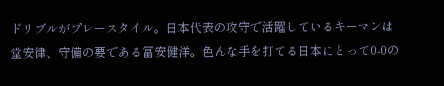ドリブルがプレースタイル。日本代表の攻守で活躍しているキーマンは堂安律、守備の要である冨安健洋。色んな手を打てる日本にとって0-0の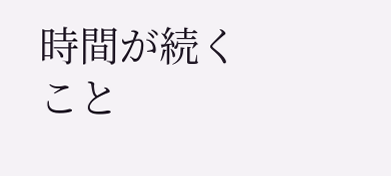時間が続くこと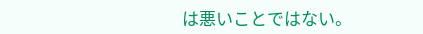は悪いことではない。